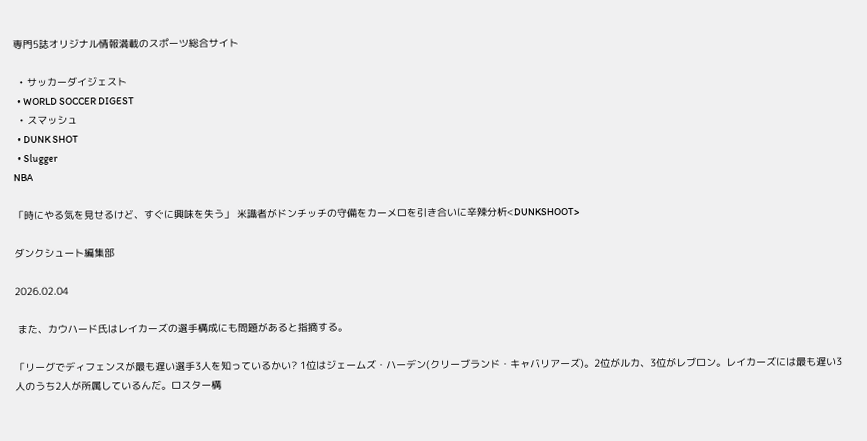専門5誌オリジナル情報満載のスポーツ総合サイト

  • サッカーダイジェスト
  • WORLD SOCCER DIGEST
  • スマッシュ
  • DUNK SHOT
  • Slugger
NBA

「時にやる気を見せるけど、すぐに興味を失う」 米識者がドンチッチの守備をカーメロを引き合いに辛辣分析<DUNKSHOOT>

ダンクシュート編集部

2026.02.04

 また、カウハード氏はレイカーズの選手構成にも問題があると指摘する。

「リーグでディフェンスが最も遅い選手3人を知っているかい? 1位はジェームズ・ハーデン(クリーブランド・キャバリアーズ)。2位がルカ、3位がレブロン。レイカーズには最も遅い3人のうち2人が所属しているんだ。ロスター構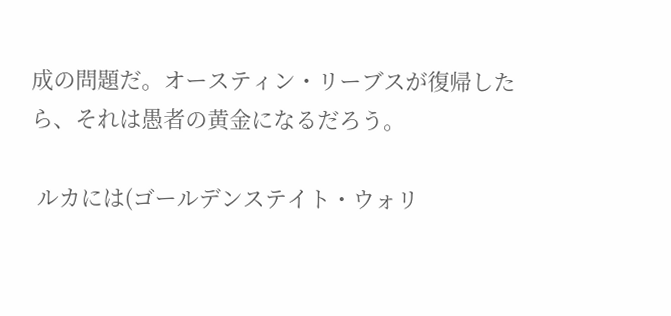成の問題だ。オースティン・リーブスが復帰したら、それは愚者の黄金になるだろう。

 ルカには(ゴールデンステイト・ウォリ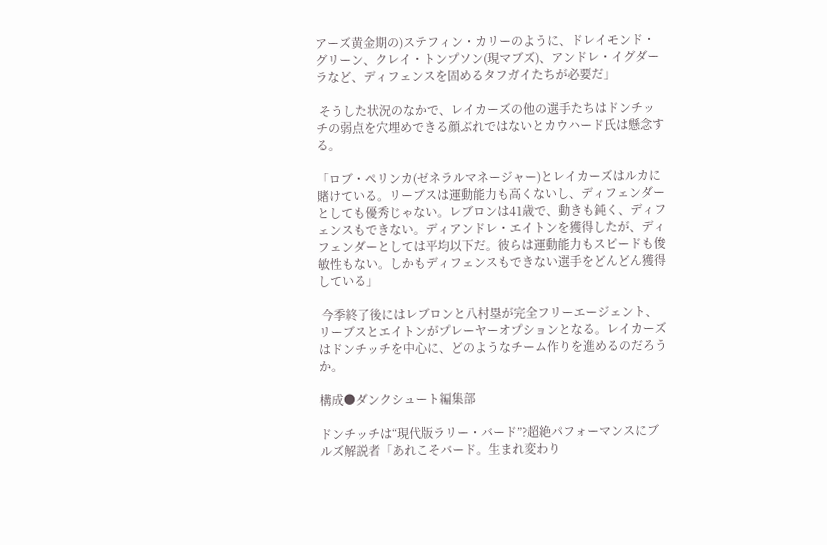アーズ黄金期の)ステフィン・カリーのように、ドレイモンド・グリーン、クレイ・トンプソン(現マブズ)、アンドレ・イグダーラなど、ディフェンスを固めるタフガイたちが必要だ」

 そうした状況のなかで、レイカーズの他の選手たちはドンチッチの弱点を穴埋めできる顔ぶれではないとカウハード氏は懸念する。

「ロブ・ペリンカ(ゼネラルマネージャー)とレイカーズはルカに賭けている。リーブスは運動能力も高くないし、ディフェンダーとしても優秀じゃない。レブロンは41歳で、動きも鈍く、ディフェンスもできない。ディアンドレ・エイトンを獲得したが、ディフェンダーとしては平均以下だ。彼らは運動能力もスピードも俊敏性もない。しかもディフェンスもできない選手をどんどん獲得している」

 今季終了後にはレブロンと八村塁が完全フリーエージェント、リーブスとエイトンがプレーヤーオプションとなる。レイカーズはドンチッチを中心に、どのようなチーム作りを進めるのだろうか。

構成●ダンクシュート編集部

ドンチッチは“現代版ラリー・バード”?超絶パフォーマンスにブルズ解説者「あれこそバード。生まれ変わり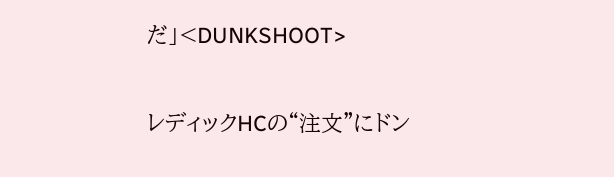だ」<DUNKSHOOT>

レディックHCの“注文”にドン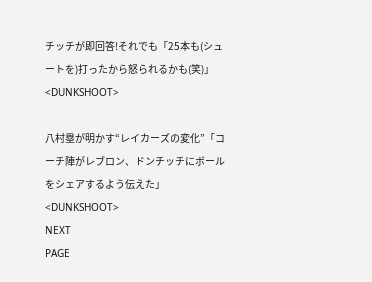チッチが即回答!それでも「25本も(シュートを)打ったから怒られるかも(笑)」<DUNKSHOOT>

八村塁が明かす“レイカーズの変化”「コーチ陣がレブロン、ドンチッチにボールをシェアするよう伝えた」<DUNKSHOOT>
NEXT
PAGE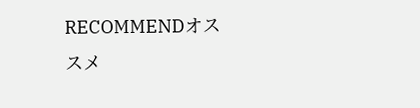RECOMMENDオススメ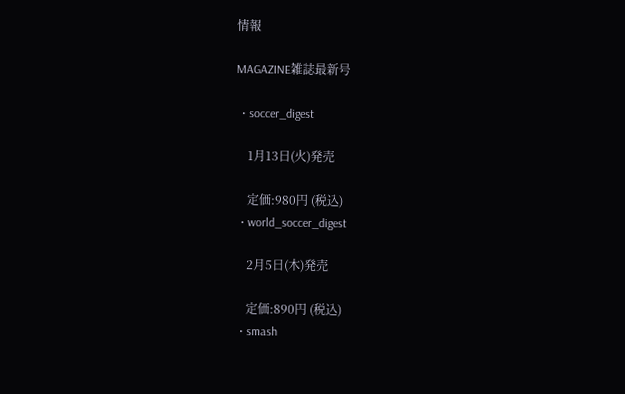情報

MAGAZINE雑誌最新号

  • soccer_digest

    1月13日(火)発売

    定価:980円 (税込)
  • world_soccer_digest

    2月5日(木)発売

    定価:890円 (税込)
  • smash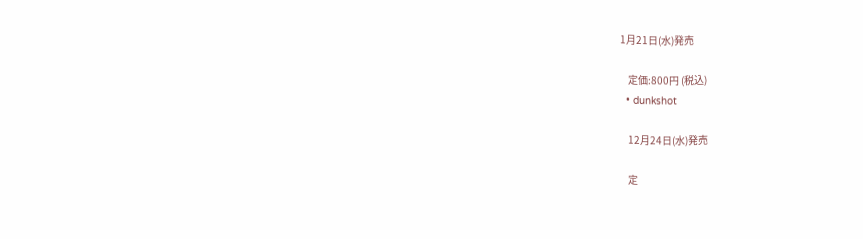1月21日(水)発売

    定価:800円 (税込)
  • dunkshot

    12月24日(水)発売

    定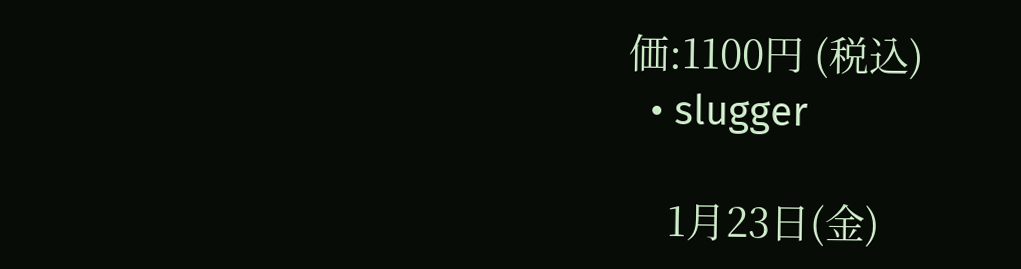価:1100円 (税込)
  • slugger

    1月23日(金)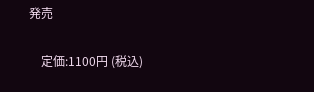発売

    定価:1100円 (税込)